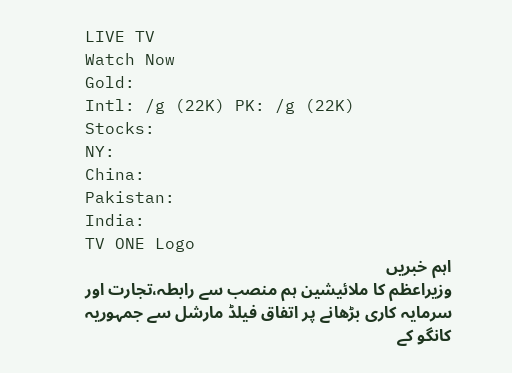LIVE TV
Watch Now
Gold:
Intl: /g (22K) PK: /g (22K)
Stocks:
NY:
China:
Pakistan:
India:
TV ONE Logo
اہم خبریں
وزیراعظم کا ملائیشین ہم منصب سے رابطہ،تجارت اور سرمایہ کاری بڑھانے پر اتفاق فیلڈ مارشل سے جمہوریہ کانگو کے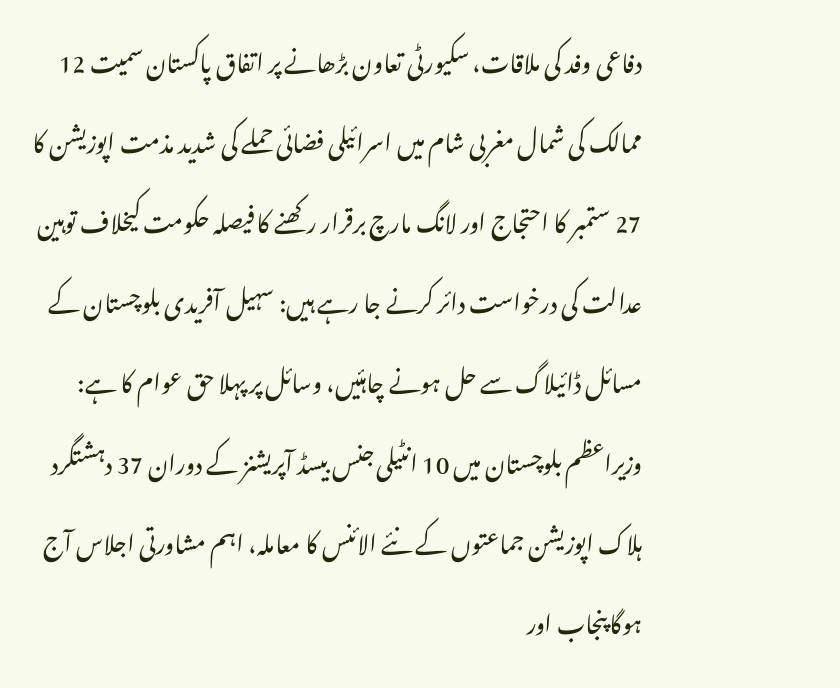دفاعی وفد کی ملاقات، سکیورٹی تعاون بڑھانے پر اتفاق پاکستان سمیت 12 ممالک کی شمال مغربی شام میں اسرائیلی فضائی حملے کی شدید مذمت اپوزیشن کا 27 ستمبر کا احتجاج اور لانگ مارچ برقرار رکھنے کا فیصلہ حکومت کیخلاف توہین عدالت کی درخواست دائر کرنے جا رہے ہیں: سہیل آفریدی بلوچستان کے مسائل ڈائیلاگ سے حل ہونے چاہئیں، وسائل پر پہلا حق عوام کا ہے: وزیراعظم بلوچستان میں 10 انٹیلی جنس بیسڈ آپریشنز کے دوران 37 دہشتگرد ہلاک اپوزیشن جماعتوں کے نئے الائنس کا معاملہ، اہم مشاورتی اجلاس آج ہوگا پنجاب اور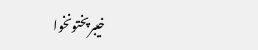خیبرپختونخوا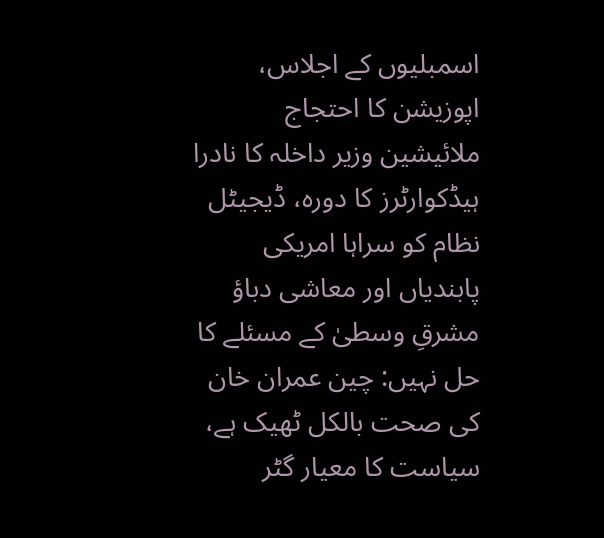اسمبلیوں کے اجلاس، اپوزیشن کا احتجاج ملائیشین وزیر داخلہ کا نادرا ہیڈکوارٹرز کا دورہ، ڈیجیٹل نظام کو سراہا امریکی پابندیاں اور معاشی دباؤ مشرقِ وسطیٰ کے مسئلے کا حل نہیں: چین عمران خان کی صحت بالکل ٹھیک ہے، سیاست کا معیار گٹر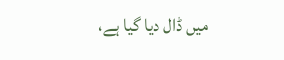میں ڈال دیا گیا ہے،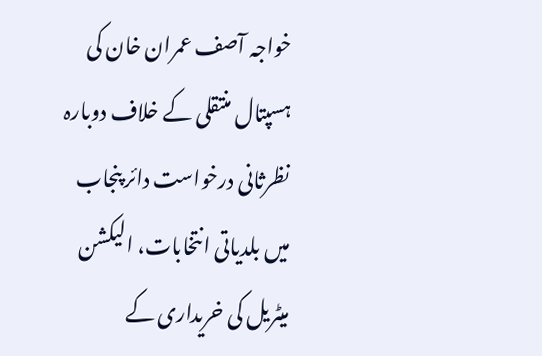خواجہ آصف عمران خان کی ہسپتال منتقلی کے خلاف دوبارہ نظرثانی درخواست دائر پنجاب میں بلدیاتی انتخابات، الیکشن میٹریل کی خریداری کے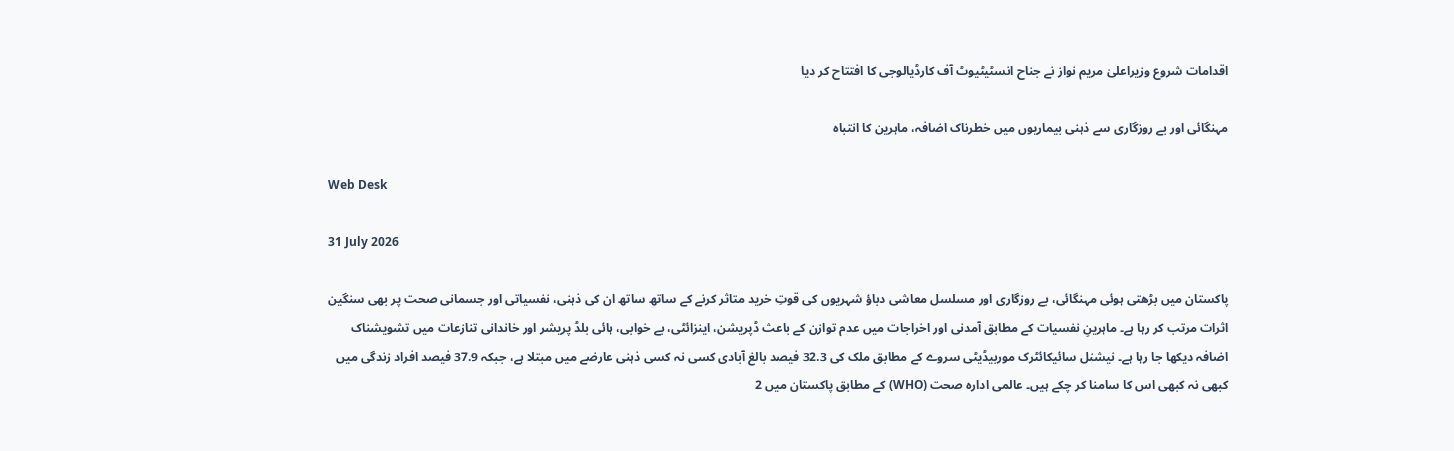اقدامات شروع وزیراعلیٰ مریم نواز نے جناح انسٹیٹیوٹ آف کارڈیالوجی کا افتتاح کر دیا

مہنگائی اور بے روزگاری سے ذہنی بیماریوں میں خطرناک اضافہ، ماہرین کا انتباہ

Web Desk

31 July 2026

پاکستان میں بڑھتی ہوئی مہنگائی، بے روزگاری اور مسلسل معاشی دباؤ شہریوں کی قوتِ خرید متاثر کرنے کے ساتھ ساتھ ان کی ذہنی، نفسیاتی اور جسمانی صحت پر بھی سنگین اثرات مرتب کر رہا ہے۔ ماہرینِ نفسیات کے مطابق آمدنی اور اخراجات میں عدم توازن کے باعث ڈپریشن، اینزائٹی، بے خوابی، ہائی بلڈ پریشر اور خاندانی تنازعات میں تشویشناک اضافہ دیکھا جا رہا ہے۔ نیشنل سائیکائٹرک موربیڈیٹی سروے کے مطابق ملک کی 32.3 فیصد بالغ آبادی کسی نہ کسی ذہنی عارضے میں مبتلا ہے، جبکہ 37.9 فیصد افراد زندگی میں کبھی نہ کبھی اس کا سامنا کر چکے ہیں۔ عالمی ادارہ صحت (WHO) کے مطابق پاکستان میں 2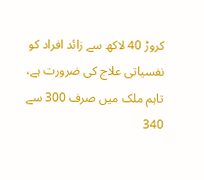کروڑ 40 لاکھ سے زائد افراد کو نفسیاتی علاج کی ضرورت ہے، تاہم ملک میں صرف 300 سے 340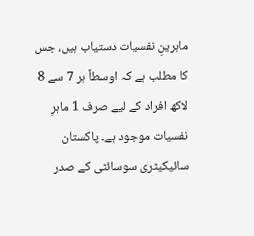ماہرینِ نفسیات دستیاب ہیں، جس کا مطلب ہے کہ اوسطاً ہر 7 سے 8 لاکھ افراد کے لیے صرف 1 ماہرِ نفسیات موجود ہے۔ پاکستان سائیکیٹری سوسائٹی کے صدر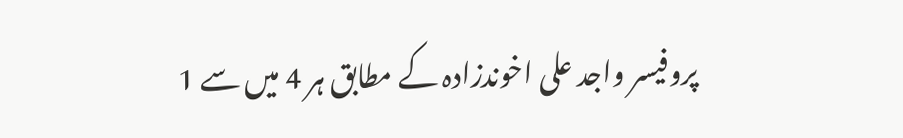پروفیسر واجد علی اخوندزادہ کے مطابق ہر 4 میں سے 1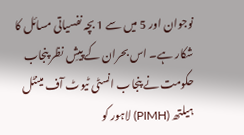نوجوان اور 5 میں سے 1 بچہ نفسیاتی مسائل کا شکار ہے۔ اس بحران کے پیشِ نظر پنجاب حکومت نے پنجاب انسٹی ٹیوٹ آف مینٹل ہیلتھ (PIMH) لاہور کو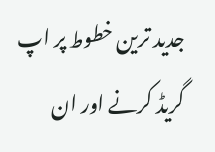جدید ترین خطوط پر اپ گریڈ کرنے اور ان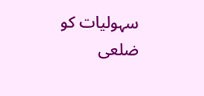سہولیات کو ضلعی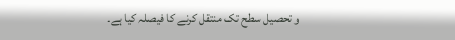و تحصیل سطح تک منتقل کرنے کا فیصلہ کیا ہے۔